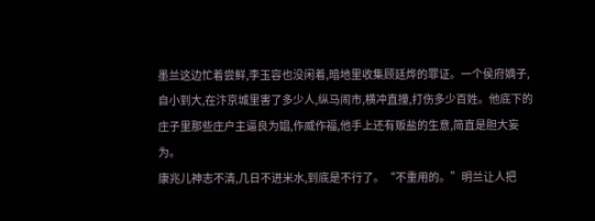墨兰这边忙着尝鲜,李玉容也没闲着,暗地里收集顾廷烨的罪证。一个侯府嫡子,自小到大,在汴京城里害了多少人,纵马闹市,横冲直撞,打伤多少百姓。他底下的庄子里那些庄户主逼良为娼,作威作福,他手上还有贩盐的生意,简直是胆大妄为。
康兆儿神志不清,几日不进米水,到底是不行了。“不重用的。”明兰让人把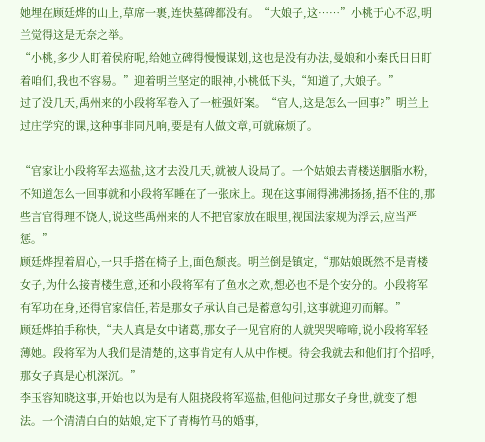她埋在顾廷烨的山上,草席一裹,连快墓碑都没有。“大娘子,这……”小桃于心不忍,明兰觉得这是无奈之举。
“小桃,多少人盯着侯府呢,给她立碑得慢慢谋划,这也是没有办法,曼娘和小秦氏日日盯着咱们,我也不容易。”迎着明兰坚定的眼神,小桃低下头,“知道了,大娘子。”
过了没几天,禹州来的小段将军卷入了一桩强奸案。“官人,这是怎么一回事?”明兰上过庄学究的课,这种事非同凡响,要是有人做文章,可就麻烦了。

“官家让小段将军去巡盐,这才去没几天,就被人设局了。一个姑娘去青楼送胭脂水粉,不知道怎么一回事就和小段将军睡在了一张床上。现在这事闹得沸沸扬扬,捂不住的,那些言官得理不饶人,说这些禹州来的人不把官家放在眼里,视国法家规为浮云,应当严惩。”
顾廷烨捏着眉心,一只手搭在椅子上,面色颓丧。明兰倒是镇定,“那姑娘既然不是青楼女子,为什么接青楼生意,还和小段将军有了鱼水之欢,想必也不是个安分的。小段将军有军功在身,还得官家信任,若是那女子承认自己是蓄意勾引,这事就迎刃而解。”
顾廷烨拍手称快,“夫人真是女中诸葛,那女子一见官府的人就哭哭啼啼,说小段将军轻薄她。段将军为人我们是清楚的,这事肯定有人从中作梗。待会我就去和他们打个招呼,那女子真是心机深沉。”
李玉容知晓这事,开始也以为是有人阻挠段将军巡盐,但他问过那女子身世,就变了想法。一个清清白白的姑娘,定下了青梅竹马的婚事,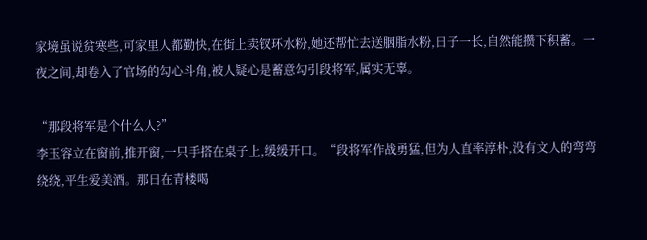家境虽说贫寒些,可家里人都勤快,在街上卖钗环水粉,她还帮忙去送胭脂水粉,日子一长,自然能攒下积蓄。一夜之间,却卷入了官场的勾心斗角,被人疑心是蓄意勾引段将军,属实无辜。

“那段将军是个什么人?”
李玉容立在窗前,推开窗,一只手搭在桌子上,缓缓开口。“段将军作战勇猛,但为人直率淳朴,没有文人的弯弯绕绕,平生爱美酒。那日在青楼喝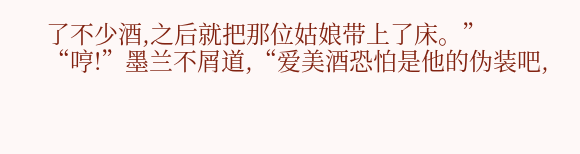了不少酒,之后就把那位姑娘带上了床。”
“哼!”墨兰不屑道,“爱美酒恐怕是他的伪装吧,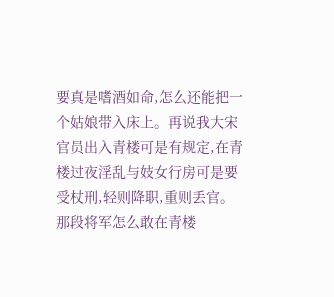要真是嗜酒如命,怎么还能把一个姑娘带入床上。再说我大宋官员出入青楼可是有规定,在青楼过夜淫乱与妓女行房可是要受杖刑,轻则降职,重则丢官。那段将军怎么敢在青楼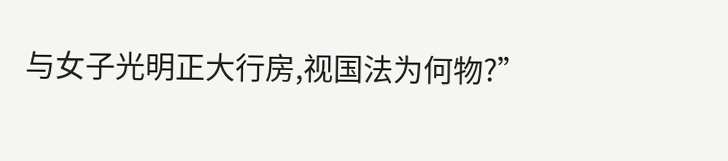与女子光明正大行房,视国法为何物?”